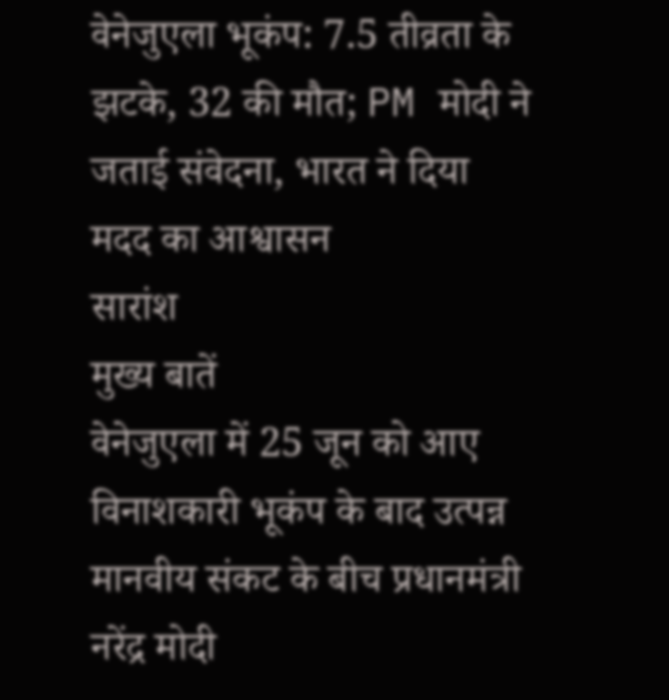वेनेजुएला भूकंप: 7.5 तीव्रता के झटके, 32 की मौत; PM मोदी ने जताई संवेदना, भारत ने दिया मदद का आश्वासन
सारांश
मुख्य बातें
वेनेजुएला में 25 जून को आए विनाशकारी भूकंप के बाद उत्पन्न मानवीय संकट के बीच प्रधानमंत्री नरेंद्र मोदी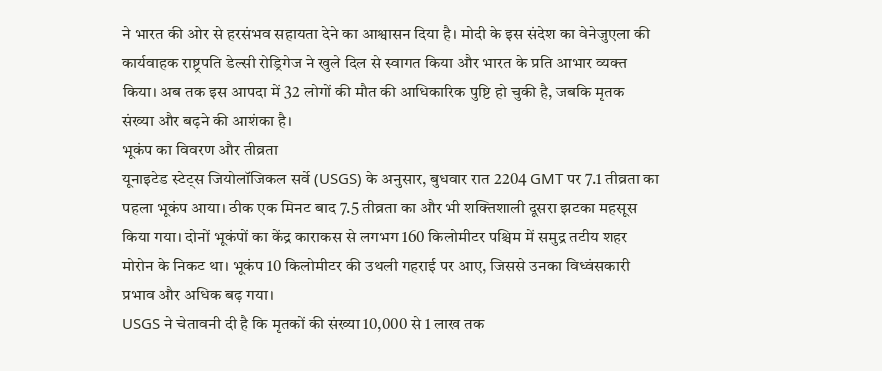ने भारत की ओर से हरसंभव सहायता देने का आश्वासन दिया है। मोदी के इस संदेश का वेनेजुएला की कार्यवाहक राष्ट्रपति डेल्सी रोड्रिगेज ने खुले दिल से स्वागत किया और भारत के प्रति आभार व्यक्त किया। अब तक इस आपदा में 32 लोगों की मौत की आधिकारिक पुष्टि हो चुकी है, जबकि मृतक संख्या और बढ़ने की आशंका है।
भूकंप का विवरण और तीव्रता
यूनाइटेड स्टेट्स जियोलॉजिकल सर्वे (USGS) के अनुसार, बुधवार रात 2204 GMT पर 7.1 तीव्रता का पहला भूकंप आया। ठीक एक मिनट बाद 7.5 तीव्रता का और भी शक्तिशाली दूसरा झटका महसूस किया गया। दोनों भूकंपों का केंद्र काराकस से लगभग 160 किलोमीटर पश्चिम में समुद्र तटीय शहर मोरोन के निकट था। भूकंप 10 किलोमीटर की उथली गहराई पर आए, जिससे उनका विध्वंसकारी प्रभाव और अधिक बढ़ गया।
USGS ने चेतावनी दी है कि मृतकों की संख्या 10,000 से 1 लाख तक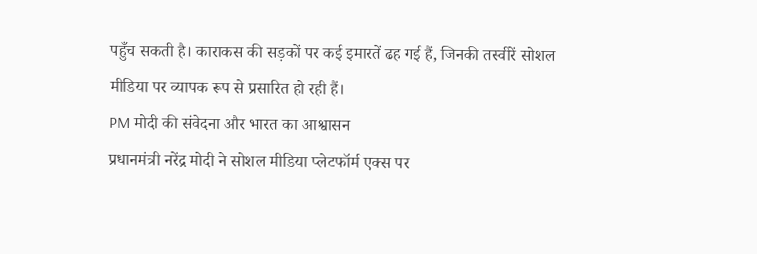पहुँच सकती है। काराकस की सड़कों पर कई इमारतें ढह गई हैं, जिनकी तस्वीरें सोशल मीडिया पर व्यापक रूप से प्रसारित हो रही हैं।
PM मोदी की संवेदना और भारत का आश्वासन
प्रधानमंत्री नरेंद्र मोदी ने सोशल मीडिया प्लेटफॉर्म एक्स पर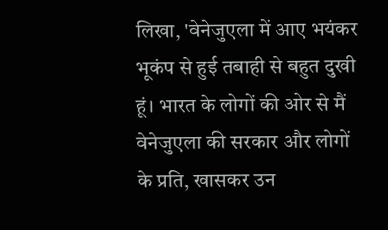लिखा, 'वेनेजुएला में आए भयंकर भूकंप से हुई तबाही से बहुत दुखी हूं। भारत के लोगों की ओर से मैं वेनेजुएला की सरकार और लोगों के प्रति, खासकर उन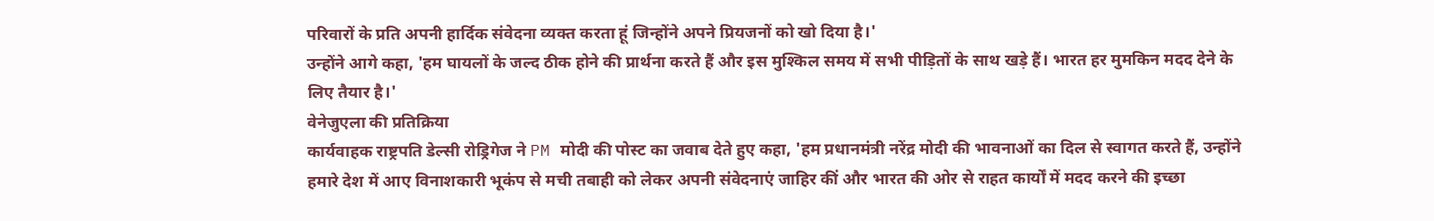परिवारों के प्रति अपनी हार्दिक संवेदना व्यक्त करता हूं जिन्होंने अपने प्रियजनों को खो दिया है।'
उन्होंने आगे कहा, 'हम घायलों के जल्द ठीक होने की प्रार्थना करते हैं और इस मुश्किल समय में सभी पीड़ितों के साथ खड़े हैं। भारत हर मुमकिन मदद देने के लिए तैयार है।'
वेनेजुएला की प्रतिक्रिया
कार्यवाहक राष्ट्रपति डेल्सी रोड्रिगेज ने PM मोदी की पोस्ट का जवाब देते हुए कहा, 'हम प्रधानमंत्री नरेंद्र मोदी की भावनाओं का दिल से स्वागत करते हैं, उन्होंने हमारे देश में आए विनाशकारी भूकंप से मची तबाही को लेकर अपनी संवेदनाएं जाहिर कीं और भारत की ओर से राहत कार्यों में मदद करने की इच्छा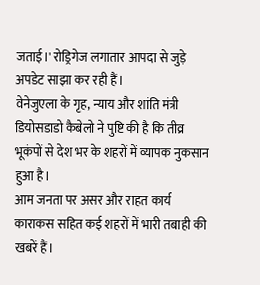जताई।' रोड्रिगेज लगातार आपदा से जुड़े अपडेट साझा कर रही हैं।
वेनेजुएला के गृह, न्याय और शांति मंत्री डियोसडाडो कैबेलो ने पुष्टि की है कि तीव्र भूकंपों से देश भर के शहरों में व्यापक नुकसान हुआ है।
आम जनता पर असर और राहत कार्य
काराकस सहित कई शहरों में भारी तबाही की खबरें हैं।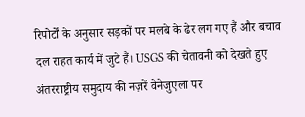रिपोर्टों के अनुसार सड़कों पर मलबे के ढेर लग गए हैं और बचाव दल राहत कार्य में जुटे हैं। USGS की चेतावनी को देखते हुए अंतरराष्ट्रीय समुदाय की नज़रें वेनेजुएला पर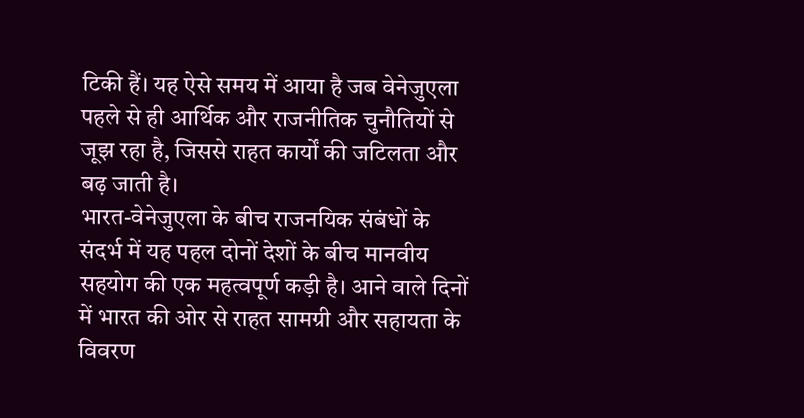टिकी हैं। यह ऐसे समय में आया है जब वेनेजुएला पहले से ही आर्थिक और राजनीतिक चुनौतियों से जूझ रहा है, जिससे राहत कार्यों की जटिलता और बढ़ जाती है।
भारत-वेनेजुएला के बीच राजनयिक संबंधों के संदर्भ में यह पहल दोनों देशों के बीच मानवीय सहयोग की एक महत्वपूर्ण कड़ी है। आने वाले दिनों में भारत की ओर से राहत सामग्री और सहायता के विवरण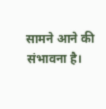सामने आने की संभावना है।